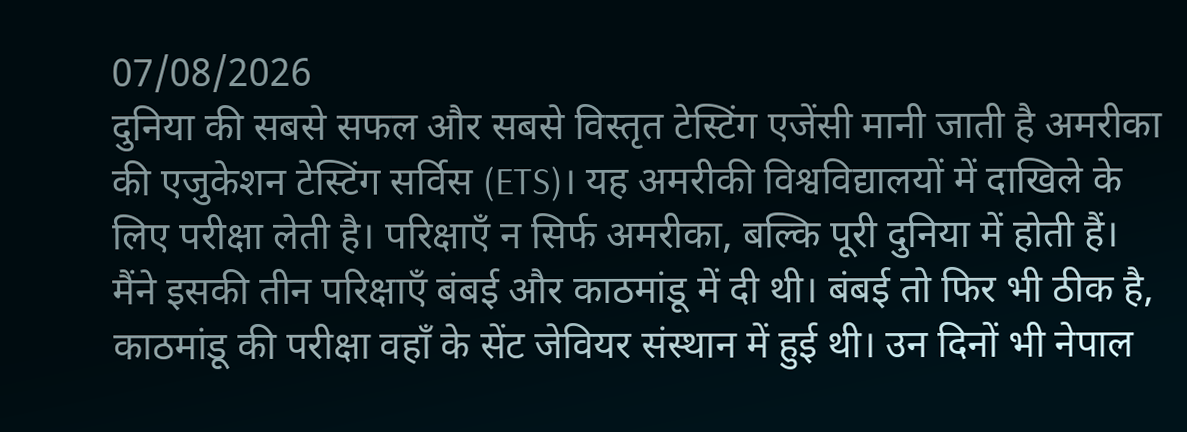07/08/2026
दुनिया की सबसे सफल और सबसे विस्तृत टेस्टिंग एजेंसी मानी जाती है अमरीका की एजुकेशन टेस्टिंग सर्विस (ETS)। यह अमरीकी विश्वविद्यालयों में दाखिले के लिए परीक्षा लेती है। परिक्षाएँ न सिर्फ अमरीका, बल्कि पूरी दुनिया में होती हैं। मैंने इसकी तीन परिक्षाएँ बंबई और काठमांडू में दी थी। बंबई तो फिर भी ठीक है, काठमांडू की परीक्षा वहाँ के सेंट जेवियर संस्थान में हुई थी। उन दिनों भी नेपाल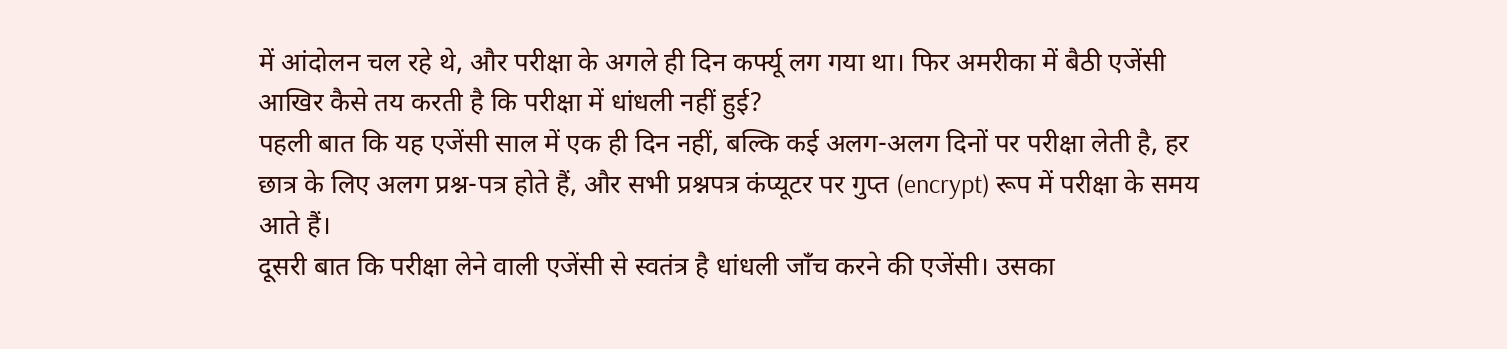में आंदोलन चल रहे थे, और परीक्षा के अगले ही दिन कर्फ्यू लग गया था। फिर अमरीका में बैठी एजेंसी आखिर कैसे तय करती है कि परीक्षा में धांधली नहीं हुई?
पहली बात कि यह एजेंसी साल में एक ही दिन नहीं, बल्कि कई अलग-अलग दिनों पर परीक्षा लेती है, हर छात्र के लिए अलग प्रश्न-पत्र होते हैं, और सभी प्रश्नपत्र कंप्यूटर पर गुप्त (encrypt) रूप में परीक्षा के समय आते हैं।
दूसरी बात कि परीक्षा लेने वाली एजेंसी से स्वतंत्र है धांधली जाँच करने की एजेंसी। उसका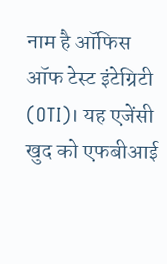नाम है ऑफिस ऑफ टेस्ट इंटेग्रिटी (OTI)। यह एजेंसी खुद को एफबीआई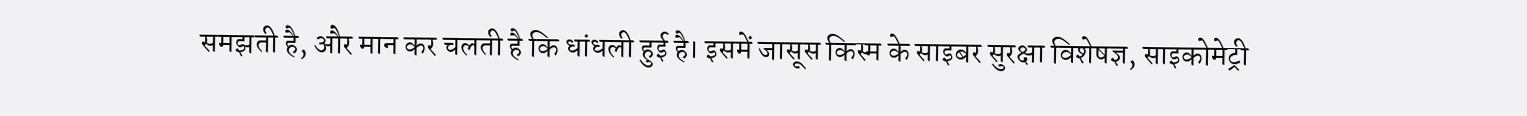समझती है, और मान कर चलती है कि धांधली हुई है। इसमें जासूस किस्म के साइबर सुरक्षा विशेषज्ञ, साइकोमेट्री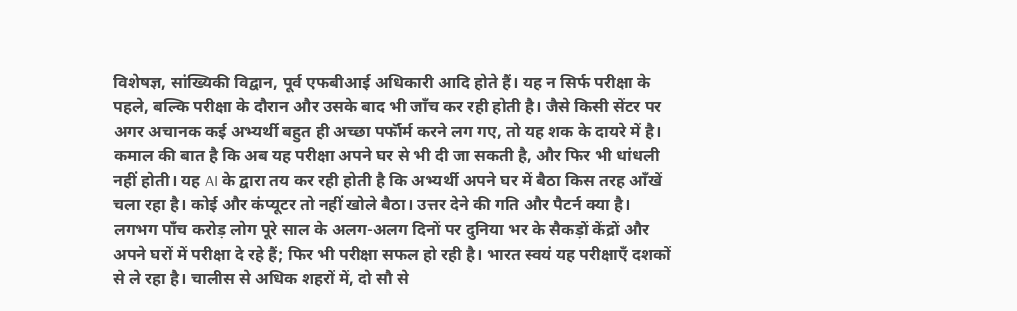विशेषज्ञ, सांख्यिकी विद्वान, पूर्व एफबीआई अधिकारी आदि होते हैं। यह न सिर्फ परीक्षा के पहले, बल्कि परीक्षा के दौरान और उसके बाद भी जाँच कर रही होती है। जैसे किसी सेंटर पर अगर अचानक कई अभ्यर्थी बहुत ही अच्छा पर्फॉर्म करने लग गए, तो यह शक के दायरे में है।
कमाल की बात है कि अब यह परीक्षा अपने घर से भी दी जा सकती है, और फिर भी धांधली नहीं होती। यह AI के द्वारा तय कर रही होती है कि अभ्यर्थी अपने घर में बैठा किस तरह आँखें चला रहा है। कोई और कंप्यूटर तो नहीं खोले बैठा। उत्तर देने की गति और पैटर्न क्या है।
लगभग पाँच करोड़ लोग पूरे साल के अलग-अलग दिनों पर दुनिया भर के सैकड़ों केंद्रों और अपने घरों में परीक्षा दे रहे हैं; फिर भी परीक्षा सफल हो रही है। भारत स्वयं यह परीक्षाएँ दशकों से ले रहा है। चालीस से अधिक शहरों में, दो सौ से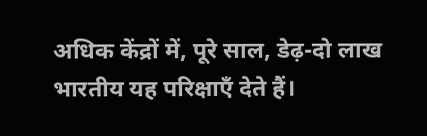अधिक केंद्रों में, पूरे साल, डेढ़-दो लाख भारतीय यह परिक्षाएँ देते हैं।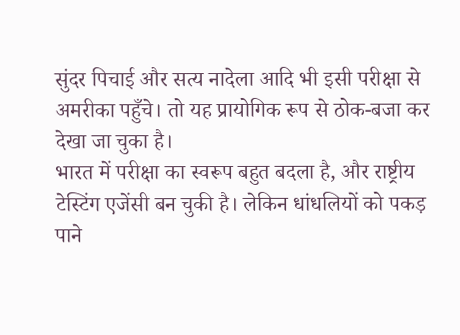सुंदर पिचाई और सत्य नादेला आदि भी इसी परीक्षा से अमरीका पहुँचे। तो यह प्रायोगिक रूप से ठोक-बजा कर देखा जा चुका है।
भारत में परीक्षा का स्वरूप बहुत बदला है, और राष्ट्रीय टेस्टिंग एजेंसी बन चुकी है। लेकिन धांधलियों को पकड़ पाने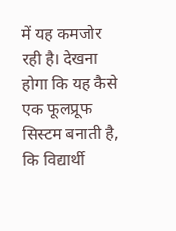में यह कमजोर रही है। देखना होगा कि यह कैसे एक फूलप्रूफ सिस्टम बनाती है, कि विद्यार्थी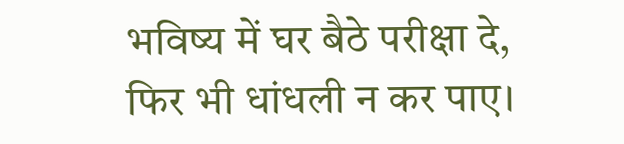भविष्य में घर बैठे परीक्षा दे, फिर भी धांधली न कर पाए।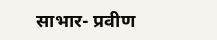साभार- प्रवीण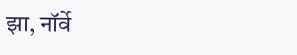झा, नॉर्वे